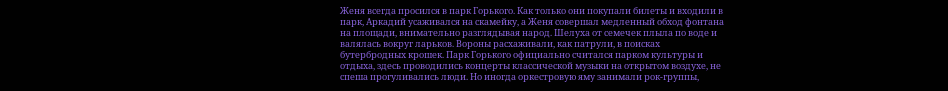Женя всегда просился в парк Горького. Как только они покупали билеты и входили в парк, Аркадий усаживался на скамейку, а Женя совершал медленный обход фонтана на площади, внимательно разглядывая народ. Шелуха от семечек плыла по воде и валялась вокруг ларьков. Вороны расхаживали, как патрули, в поисках бутербродных крошек. Парк Горького официально считался парком культуры и отдыха, здесь проводились концерты классической музыки на открытом воздухе, не спеша прогуливались люди. Но иногда оркестровую яму занимали рок-группы,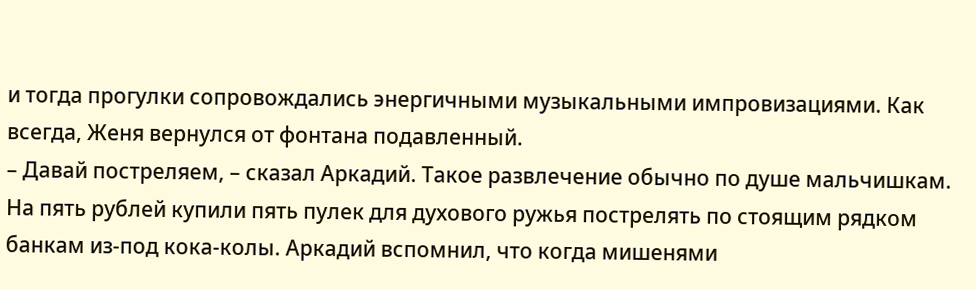и тогда прогулки сопровождались энергичными музыкальными импровизациями. Как всегда, Женя вернулся от фонтана подавленный.
– Давай постреляем, – сказал Аркадий. Такое развлечение обычно по душе мальчишкам.
На пять рублей купили пять пулек для духового ружья пострелять по стоящим рядком банкам из-под кока-колы. Аркадий вспомнил, что когда мишенями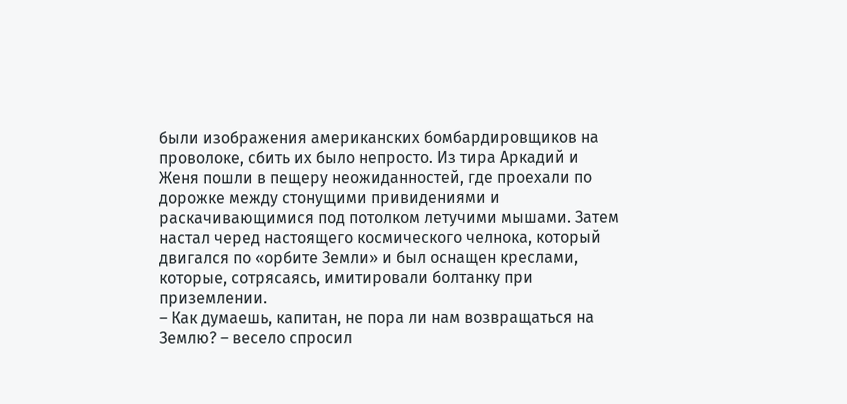были изображения американских бомбардировщиков на проволоке, сбить их было непросто. Из тира Аркадий и Женя пошли в пещеру неожиданностей, где проехали по дорожке между стонущими привидениями и раскачивающимися под потолком летучими мышами. Затем настал черед настоящего космического челнока, который двигался по «орбите Земли» и был оснащен креслами, которые, сотрясаясь, имитировали болтанку при приземлении.
– Как думаешь, капитан, не пора ли нам возвращаться на Землю? – весело спросил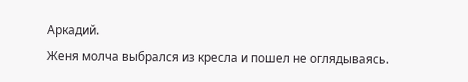Аркадий.
Женя молча выбрался из кресла и пошел не оглядываясь.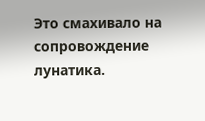Это смахивало на сопровождение лунатика.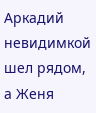Аркадий невидимкой шел рядом, а Женя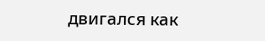двигался как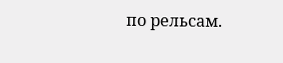по рельсам.